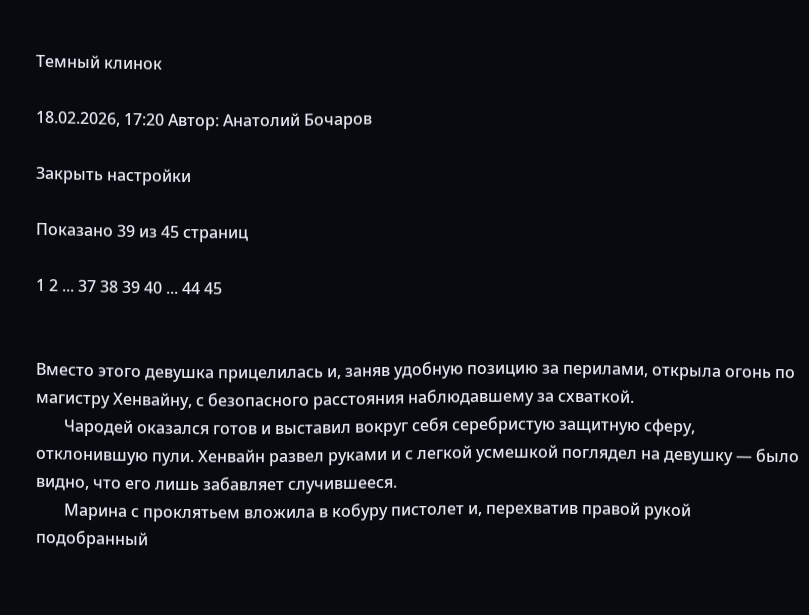Темный клинок

18.02.2026, 17:20 Автор: Анатолий Бочаров

Закрыть настройки

Показано 39 из 45 страниц

1 2 ... 37 38 39 40 ... 44 45


Вместо этого девушка прицелилась и, заняв удобную позицию за перилами, открыла огонь по магистру Хенвайну, с безопасного расстояния наблюдавшему за схваткой.
       Чародей оказался готов и выставил вокруг себя серебристую защитную сферу, отклонившую пули. Хенвайн развел руками и с легкой усмешкой поглядел на девушку — было видно, что его лишь забавляет случившееся.
       Марина с проклятьем вложила в кобуру пистолет и, перехватив правой рукой подобранный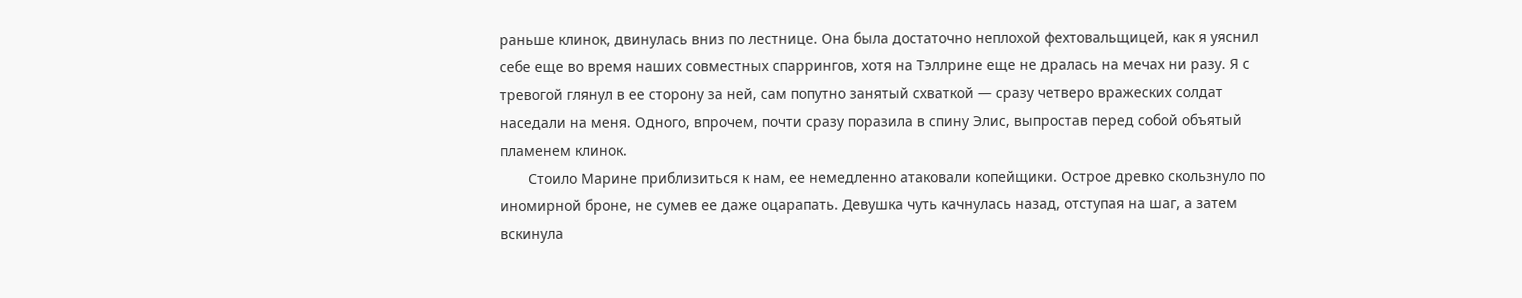раньше клинок, двинулась вниз по лестнице. Она была достаточно неплохой фехтовальщицей, как я уяснил себе еще во время наших совместных спаррингов, хотя на Тэллрине еще не дралась на мечах ни разу. Я с тревогой глянул в ее сторону за ней, сам попутно занятый схваткой — сразу четверо вражеских солдат наседали на меня. Одного, впрочем, почти сразу поразила в спину Элис, выпростав перед собой объятый пламенем клинок.
       Стоило Марине приблизиться к нам, ее немедленно атаковали копейщики. Острое древко скользнуло по иномирной броне, не сумев ее даже оцарапать. Девушка чуть качнулась назад, отступая на шаг, а затем вскинула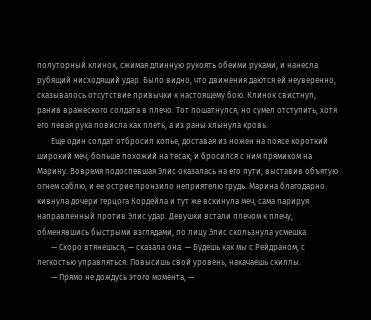полуторный клинок, сжимая длинную рукоять обеими руками, и нанесла рубящий нисходящий удар. Было видно, что движения даются ей неуверенно, сказывалось отсутствие привычки к настоящему бою. Клинок свистнул, ранив вражеского солдата в плечо. Тот пошатнулся, но сумел отступить, хотя его левая рука повисла как плеть, а из раны хлынула кровь.
       Еще один солдат отбросил копье, доставая из ножен на поясе короткий широкий меч, больше похожий на тесак, и бросился с ним прямиком на Марину. Вовремя подоспевшая Элис оказалась на его пути, выставив объятую огнем саблю, и ее острие пронзило неприятелю грудь. Марина благодарно кивнула дочери герцога Кордейла и тут же вскинула меч, сама парируя направленный против Элис удар. Девушки встали плечом к плечу, обменявшись быстрыми взглядами, по лицу Элис скользнула усмешка.
       — Скоро втянешься, — сказала она. — Будешь как мы с Рейдраном, с легкостью управляться. Повысишь свой уровень, накачаешь скиллы.
       — Прямо не дождусь этого момента, —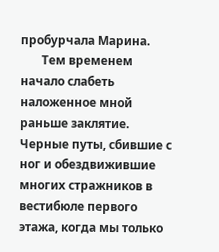пробурчала Марина.
       Тем временем начало слабеть наложенное мной раньше заклятие. Черные путы, сбившие с ног и обездвижившие многих стражников в вестибюле первого этажа, когда мы только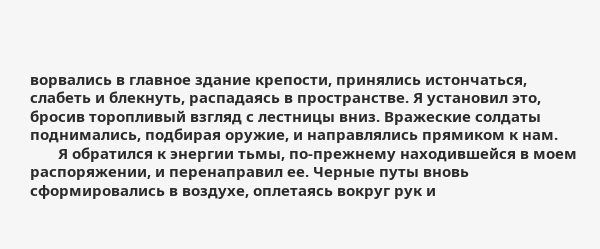ворвались в главное здание крепости, принялись истончаться, слабеть и блекнуть, распадаясь в пространстве. Я установил это, бросив торопливый взгляд с лестницы вниз. Вражеские солдаты поднимались, подбирая оружие, и направлялись прямиком к нам.
       Я обратился к энергии тьмы, по-прежнему находившейся в моем распоряжении, и перенаправил ее. Черные путы вновь сформировались в воздухе, оплетаясь вокруг рук и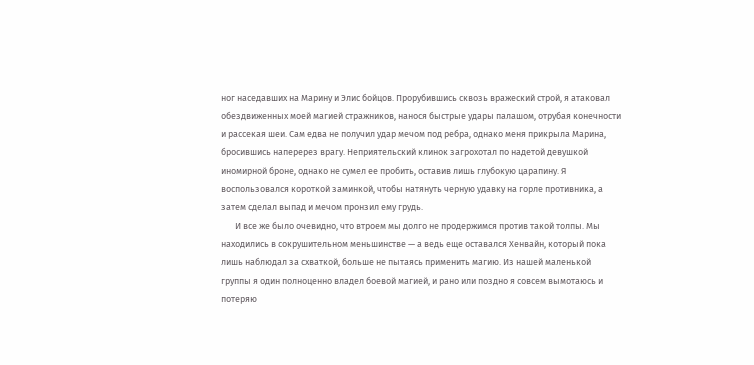ног наседавших на Марину и Элис бойцов. Прорубившись сквозь вражеский строй, я атаковал обездвиженных моей магией стражников, нанося быстрые удары палашом, отрубая конечности и рассекая шеи. Сам едва не получил удар мечом под ребра, однако меня прикрыла Марина, бросившись наперерез врагу. Неприятельский клинок загрохотал по надетой девушкой иномирной броне, однако не сумел ее пробить, оставив лишь глубокую царапину. Я воспользовался короткой заминкой, чтобы натянуть черную удавку на горле противника, а затем сделал выпад и мечом пронзил ему грудь.
       И все же было очевидно, что втроем мы долго не продержимся против такой толпы. Мы находились в сокрушительном меньшинстве — а ведь еще оставался Хенвайн, который пока лишь наблюдал за схваткой, больше не пытаясь применить магию. Из нашей маленькой группы я один полноценно владел боевой магией, и рано или поздно я совсем вымотаюсь и потеряю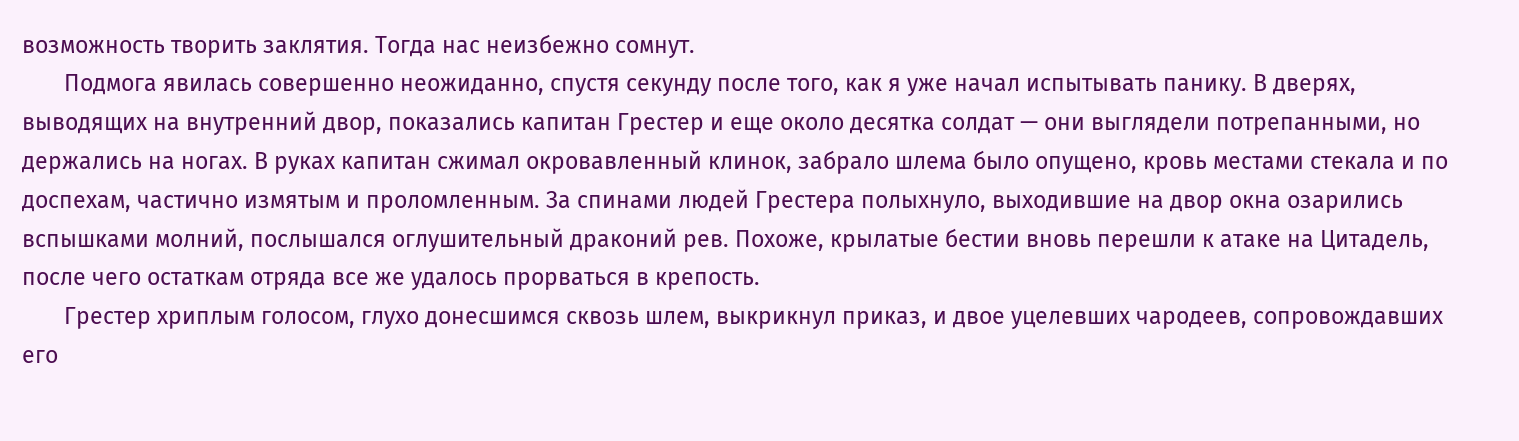возможность творить заклятия. Тогда нас неизбежно сомнут.
       Подмога явилась совершенно неожиданно, спустя секунду после того, как я уже начал испытывать панику. В дверях, выводящих на внутренний двор, показались капитан Грестер и еще около десятка солдат — они выглядели потрепанными, но держались на ногах. В руках капитан сжимал окровавленный клинок, забрало шлема было опущено, кровь местами стекала и по доспехам, частично измятым и проломленным. За спинами людей Грестера полыхнуло, выходившие на двор окна озарились вспышками молний, послышался оглушительный драконий рев. Похоже, крылатые бестии вновь перешли к атаке на Цитадель, после чего остаткам отряда все же удалось прорваться в крепость.
       Грестер хриплым голосом, глухо донесшимся сквозь шлем, выкрикнул приказ, и двое уцелевших чародеев, сопровождавших его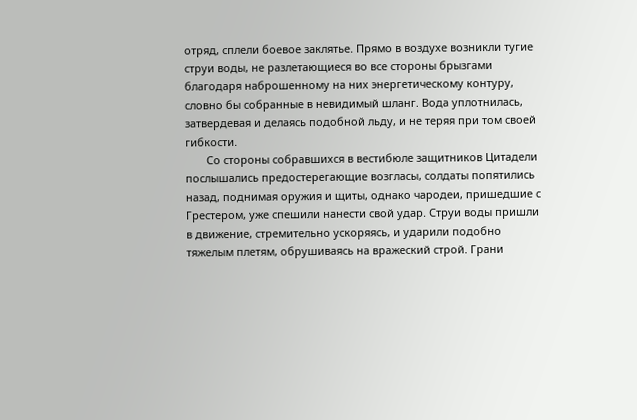отряд, сплели боевое заклятье. Прямо в воздухе возникли тугие струи воды, не разлетающиеся во все стороны брызгами благодаря наброшенному на них энергетическому контуру, словно бы собранные в невидимый шланг. Вода уплотнилась, затвердевая и делаясь подобной льду, и не теряя при том своей гибкости.
       Со стороны собравшихся в вестибюле защитников Цитадели послышались предостерегающие возгласы, солдаты попятились назад, поднимая оружия и щиты, однако чародеи, пришедшие с Грестером, уже спешили нанести свой удар. Струи воды пришли в движение, стремительно ускоряясь, и ударили подобно тяжелым плетям, обрушиваясь на вражеский строй. Грани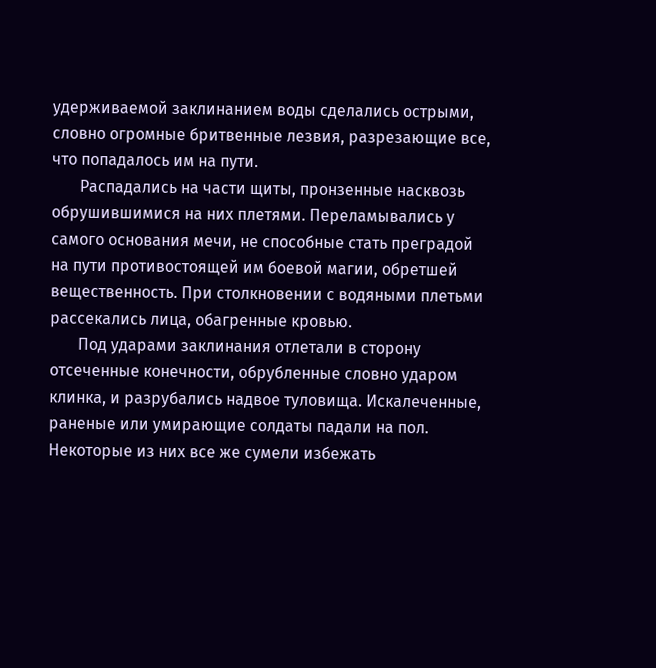удерживаемой заклинанием воды сделались острыми, словно огромные бритвенные лезвия, разрезающие все, что попадалось им на пути.
       Распадались на части щиты, пронзенные насквозь обрушившимися на них плетями. Переламывались у самого основания мечи, не способные стать преградой на пути противостоящей им боевой магии, обретшей вещественность. При столкновении с водяными плетьми рассекались лица, обагренные кровью.
       Под ударами заклинания отлетали в сторону отсеченные конечности, обрубленные словно ударом клинка, и разрубались надвое туловища. Искалеченные, раненые или умирающие солдаты падали на пол. Некоторые из них все же сумели избежать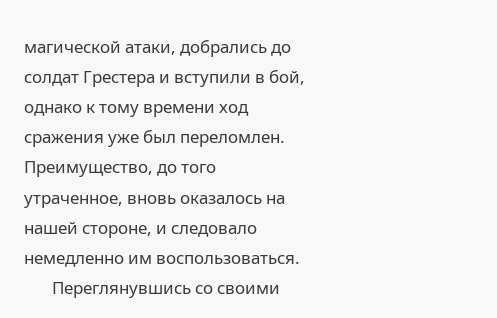магической атаки, добрались до солдат Грестера и вступили в бой, однако к тому времени ход сражения уже был переломлен. Преимущество, до того утраченное, вновь оказалось на нашей стороне, и следовало немедленно им воспользоваться.
       Переглянувшись со своими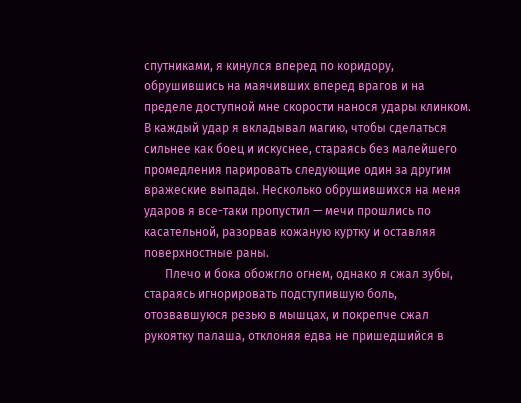спутниками, я кинулся вперед по коридору, обрушившись на маячивших вперед врагов и на пределе доступной мне скорости нанося удары клинком. В каждый удар я вкладывал магию, чтобы сделаться сильнее как боец и искуснее, стараясь без малейшего промедления парировать следующие один за другим вражеские выпады. Несколько обрушившихся на меня ударов я все-таки пропустил — мечи прошлись по касательной, разорвав кожаную куртку и оставляя поверхностные раны.
       Плечо и бока обожгло огнем, однако я сжал зубы, стараясь игнорировать подступившую боль, отозвавшуюся резью в мышцах, и покрепче сжал рукоятку палаша, отклоняя едва не пришедшийся в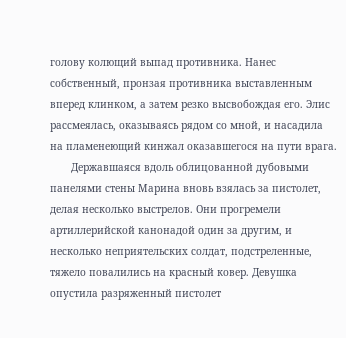голову колющий выпад противника. Нанес собственный, пронзая противника выставленным вперед клинком, а затем резко высвобождая его. Элис рассмеялась, оказываясь рядом со мной, и насадила на пламенеющий кинжал оказавшегося на пути врага.
       Державшаяся вдоль облицованной дубовыми панелями стены Марина вновь взялась за пистолет, делая несколько выстрелов. Они прогремели артиллерийской канонадой один за другим, и несколько неприятельских солдат, подстреленные, тяжело повалились на красный ковер. Девушка опустила разряженный пистолет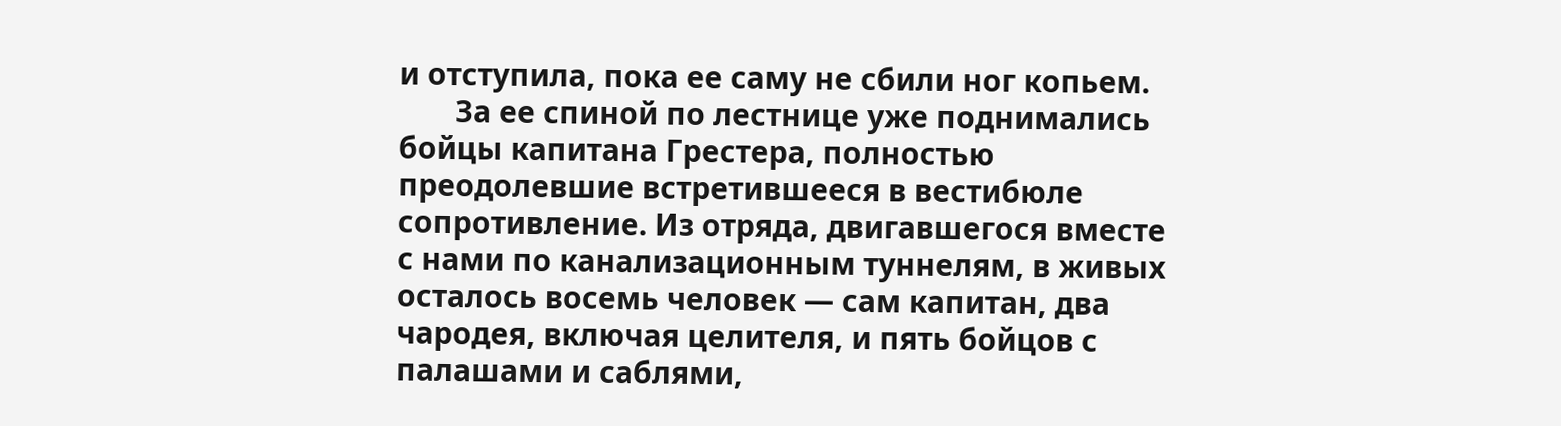и отступила, пока ее саму не сбили ног копьем.
       За ее спиной по лестнице уже поднимались бойцы капитана Грестера, полностью преодолевшие встретившееся в вестибюле сопротивление. Из отряда, двигавшегося вместе с нами по канализационным туннелям, в живых осталось восемь человек — сам капитан, два чародея, включая целителя, и пять бойцов с палашами и саблями,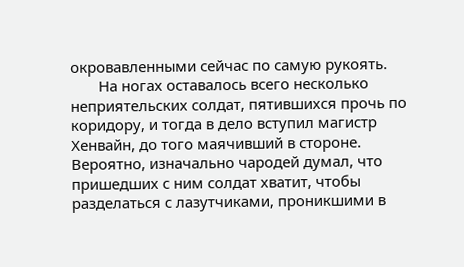окровавленными сейчас по самую рукоять.
       На ногах оставалось всего несколько неприятельских солдат, пятившихся прочь по коридору, и тогда в дело вступил магистр Хенвайн, до того маячивший в стороне. Вероятно, изначально чародей думал, что пришедших с ним солдат хватит, чтобы разделаться с лазутчиками, проникшими в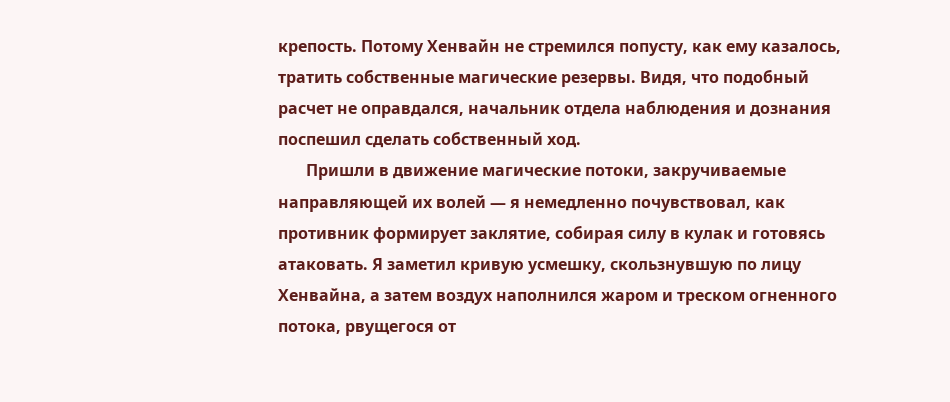крепость. Потому Хенвайн не стремился попусту, как ему казалось, тратить собственные магические резервы. Видя, что подобный расчет не оправдался, начальник отдела наблюдения и дознания поспешил сделать собственный ход.
       Пришли в движение магические потоки, закручиваемые направляющей их волей — я немедленно почувствовал, как противник формирует заклятие, собирая силу в кулак и готовясь атаковать. Я заметил кривую усмешку, скользнувшую по лицу Хенвайна, а затем воздух наполнился жаром и треском огненного потока, рвущегося от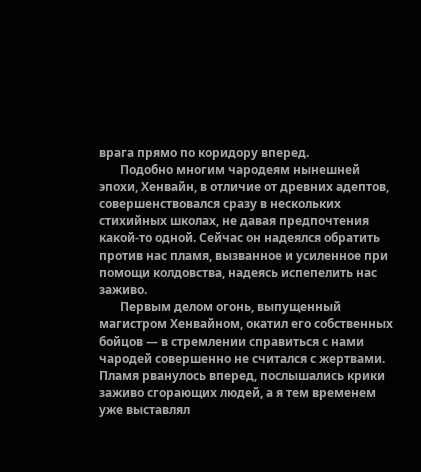врага прямо по коридору вперед.
       Подобно многим чародеям нынешней эпохи, Хенвайн, в отличие от древних адептов, совершенствовался сразу в нескольких стихийных школах, не давая предпочтения какой-то одной. Сейчас он надеялся обратить против нас пламя, вызванное и усиленное при помощи колдовства, надеясь испепелить нас заживо.
       Первым делом огонь, выпущенный магистром Хенвайном, окатил его собственных бойцов — в стремлении справиться с нами чародей совершенно не считался с жертвами. Пламя рванулось вперед, послышались крики заживо сгорающих людей, а я тем временем уже выставлял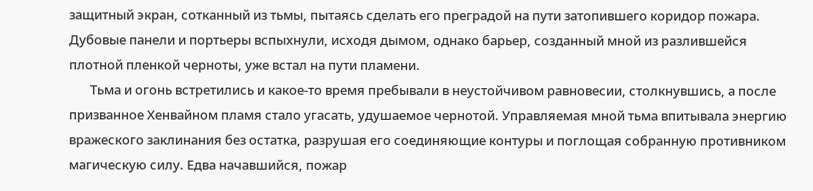защитный экран, сотканный из тьмы, пытаясь сделать его преградой на пути затопившего коридор пожара. Дубовые панели и портьеры вспыхнули, исходя дымом, однако барьер, созданный мной из разлившейся плотной пленкой черноты, уже встал на пути пламени.
       Тьма и огонь встретились и какое-то время пребывали в неустойчивом равновесии, столкнувшись, а после призванное Хенвайном пламя стало угасать, удушаемое чернотой. Управляемая мной тьма впитывала энергию вражеского заклинания без остатка, разрушая его соединяющие контуры и поглощая собранную противником магическую силу. Едва начавшийся, пожар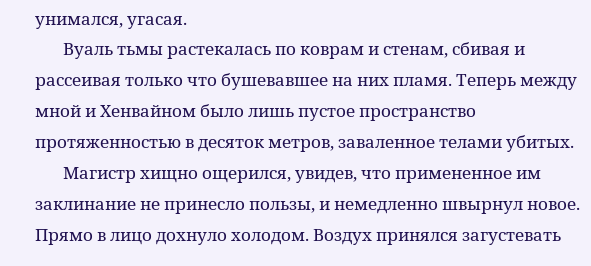унимался, угасая.
       Вуаль тьмы растекалась по коврам и стенам, сбивая и рассеивая только что бушевавшее на них пламя. Теперь между мной и Хенвайном было лишь пустое пространство протяженностью в десяток метров, заваленное телами убитых.
       Магистр хищно ощерился, увидев, что примененное им заклинание не принесло пользы, и немедленно швырнул новое. Прямо в лицо дохнуло холодом. Воздух принялся загустевать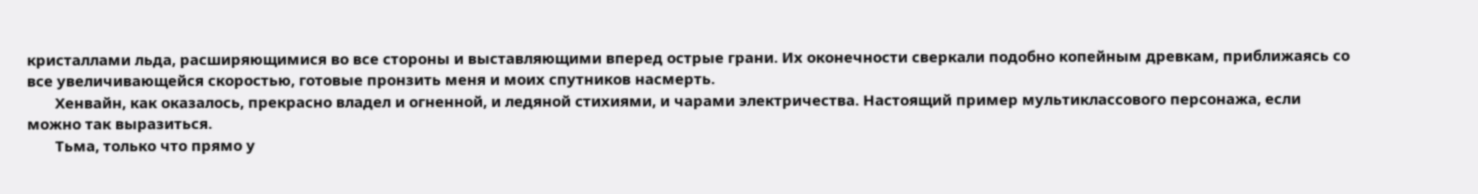кристаллами льда, расширяющимися во все стороны и выставляющими вперед острые грани. Их оконечности сверкали подобно копейным древкам, приближаясь со все увеличивающейся скоростью, готовые пронзить меня и моих спутников насмерть.
       Хенвайн, как оказалось, прекрасно владел и огненной, и ледяной стихиями, и чарами электричества. Настоящий пример мультиклассового персонажа, если можно так выразиться.
       Тьма, только что прямо у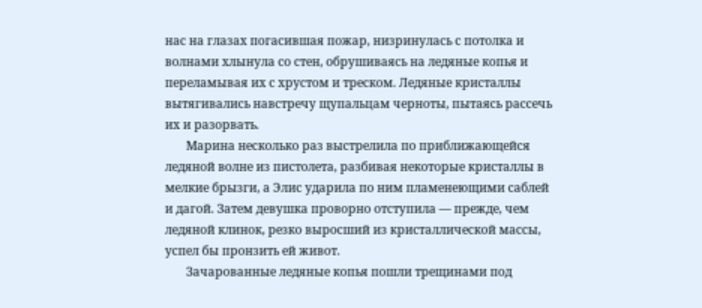нас на глазах погасившая пожар, низринулась с потолка и волнами хлынула со стен, обрушиваясь на ледяные копья и переламывая их с хрустом и треском. Ледяные кристаллы вытягивались навстречу щупальцам черноты, пытаясь рассечь их и разорвать.
       Марина несколько раз выстрелила по приближающейся ледяной волне из пистолета, разбивая некоторые кристаллы в мелкие брызги, а Элис ударила по ним пламенеющими саблей и дагой. Затем девушка проворно отступила — прежде, чем ледяной клинок, резко выросший из кристаллической массы, успел бы пронзить ей живот.
       Зачарованные ледяные копья пошли трещинами под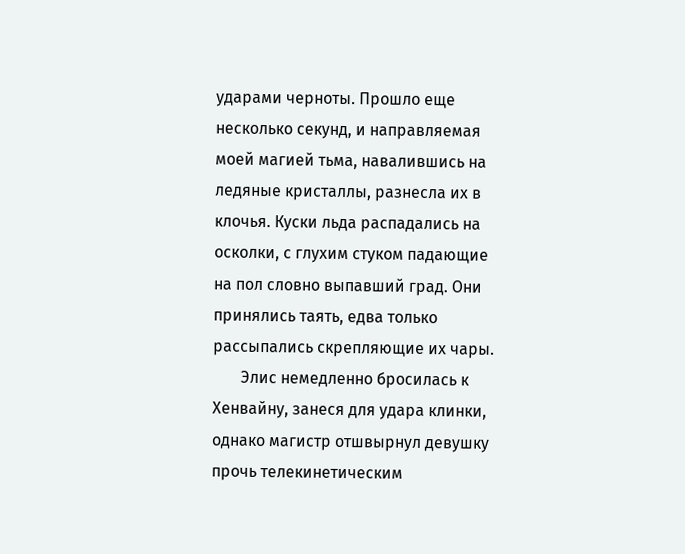ударами черноты. Прошло еще несколько секунд, и направляемая моей магией тьма, навалившись на ледяные кристаллы, разнесла их в клочья. Куски льда распадались на осколки, с глухим стуком падающие на пол словно выпавший град. Они принялись таять, едва только рассыпались скрепляющие их чары.
       Элис немедленно бросилась к Хенвайну, занеся для удара клинки, однако магистр отшвырнул девушку прочь телекинетическим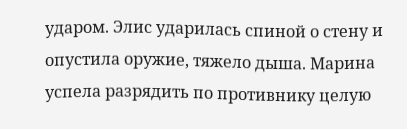ударом. Элис ударилась спиной о стену и опустила оружие, тяжело дыша. Марина успела разрядить по противнику целую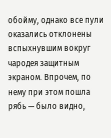обойму, однако все пули оказались отклонены вспыхнувшим вокруг чародея защитным экраном. Впрочем, по нему при этом пошла рябь — было видно,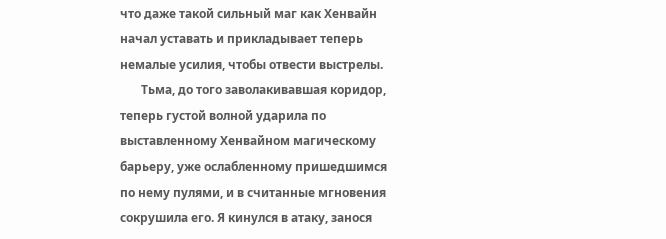что даже такой сильный маг как Хенвайн начал уставать и прикладывает теперь немалые усилия, чтобы отвести выстрелы.
       Тьма, до того заволакивавшая коридор, теперь густой волной ударила по выставленному Хенвайном магическому барьеру, уже ослабленному пришедшимся по нему пулями, и в считанные мгновения сокрушила его. Я кинулся в атаку, занося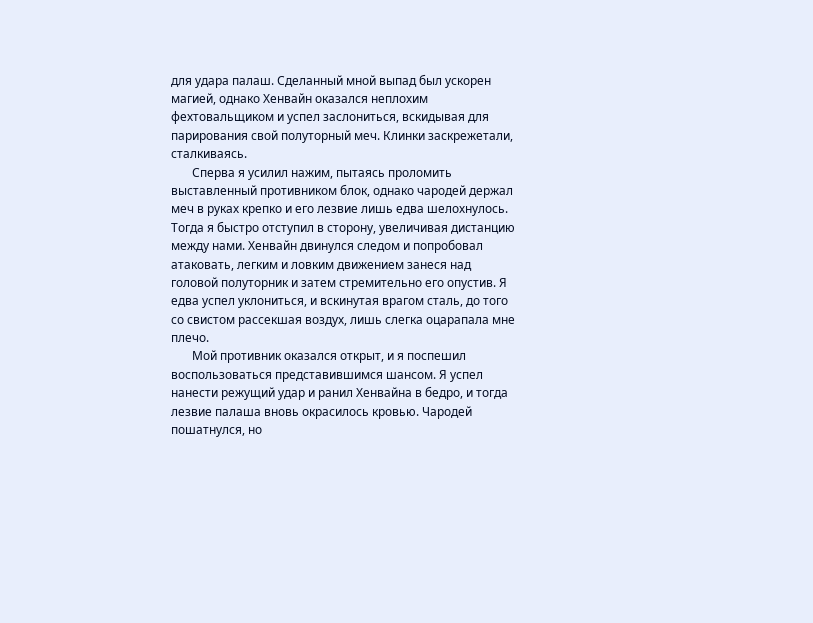для удара палаш. Сделанный мной выпад был ускорен магией, однако Хенвайн оказался неплохим фехтовальщиком и успел заслониться, вскидывая для парирования свой полуторный меч. Клинки заскрежетали, сталкиваясь.
       Сперва я усилил нажим, пытаясь проломить выставленный противником блок, однако чародей держал меч в руках крепко и его лезвие лишь едва шелохнулось. Тогда я быстро отступил в сторону, увеличивая дистанцию между нами. Хенвайн двинулся следом и попробовал атаковать, легким и ловким движением занеся над головой полуторник и затем стремительно его опустив. Я едва успел уклониться, и вскинутая врагом сталь, до того со свистом рассекшая воздух, лишь слегка оцарапала мне плечо.
       Мой противник оказался открыт, и я поспешил воспользоваться представившимся шансом. Я успел нанести режущий удар и ранил Хенвайна в бедро, и тогда лезвие палаша вновь окрасилось кровью. Чародей пошатнулся, но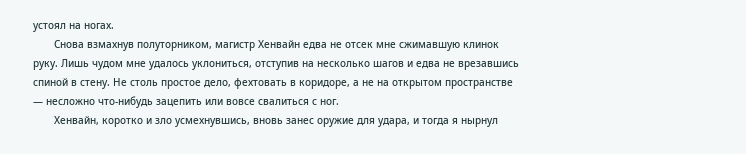устоял на ногах.
       Снова взмахнув полуторником, магистр Хенвайн едва не отсек мне сжимавшую клинок руку. Лишь чудом мне удалось уклониться, отступив на несколько шагов и едва не врезавшись спиной в стену. Не столь простое дело, фехтовать в коридоре, а не на открытом пространстве — несложно что-нибудь зацепить или вовсе свалиться с ног.
       Хенвайн, коротко и зло усмехнувшись, вновь занес оружие для удара, и тогда я нырнул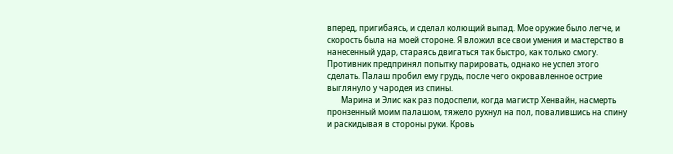вперед, пригибаясь, и сделал колющий выпад. Мое оружие было легче, и скорость была на моей стороне. Я вложил все свои умения и мастерство в нанесенный удар, стараясь двигаться так быстро, как только смогу. Противник предпринял попытку парировать, однако не успел этого сделать. Палаш пробил ему грудь, после чего окровавленное острие выглянуло у чародея из спины.
       Марина и Элис как раз подоспели, когда магистр Хенвайн, насмерть пронзенный моим палашом, тяжело рухнул на пол, повалившись на спину и раскидывая в стороны руки. Кровь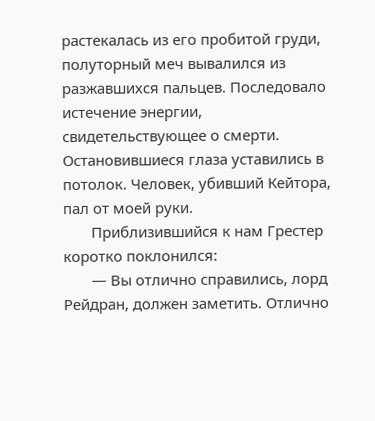растекалась из его пробитой груди, полуторный меч вывалился из разжавшихся пальцев. Последовало истечение энергии, свидетельствующее о смерти. Остановившиеся глаза уставились в потолок. Человек, убивший Кейтора, пал от моей руки.
       Приблизившийся к нам Грестер коротко поклонился:
       — Вы отлично справились, лорд Рейдран, должен заметить. Отлично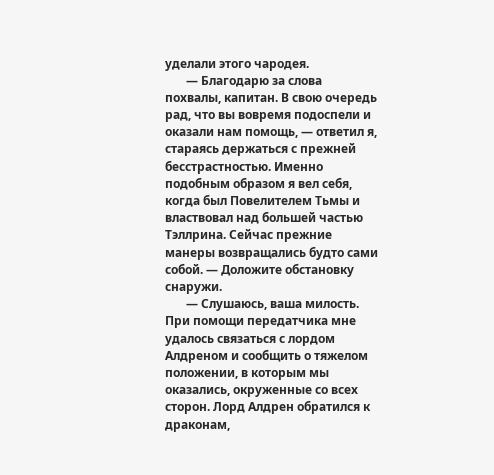уделали этого чародея.
       — Благодарю за слова похвалы, капитан. В свою очередь рад, что вы вовремя подоспели и оказали нам помощь, — ответил я, стараясь держаться с прежней бесстрастностью. Именно подобным образом я вел себя, когда был Повелителем Тьмы и властвовал над большей частью Тэллрина. Сейчас прежние манеры возвращались будто сами собой. — Доложите обстановку снаружи.
       — Слушаюсь, ваша милость. При помощи передатчика мне удалось связаться с лордом Алдреном и сообщить о тяжелом положении, в которым мы оказались, окруженные со всех сторон. Лорд Алдрен обратился к драконам,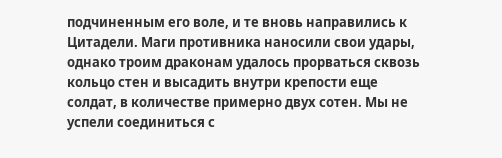подчиненным его воле, и те вновь направились к Цитадели. Маги противника наносили свои удары, однако троим драконам удалось прорваться сквозь кольцо стен и высадить внутри крепости еще солдат, в количестве примерно двух сотен. Мы не успели соединиться с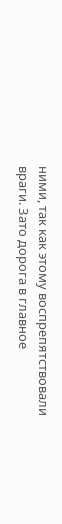ними, так как этому воспрепятствовали враги. Зато дорога в главное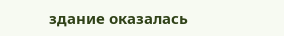здание оказалась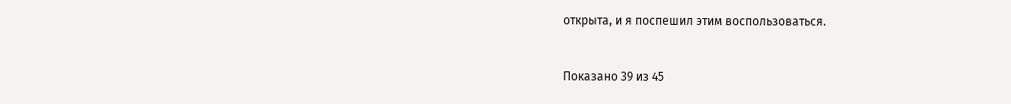открыта, и я поспешил этим воспользоваться.


Показано 39 из 45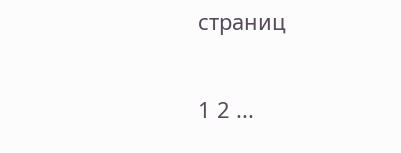страниц

1 2 ...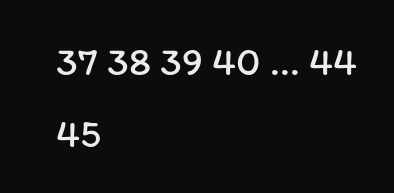37 38 39 40 ... 44 45